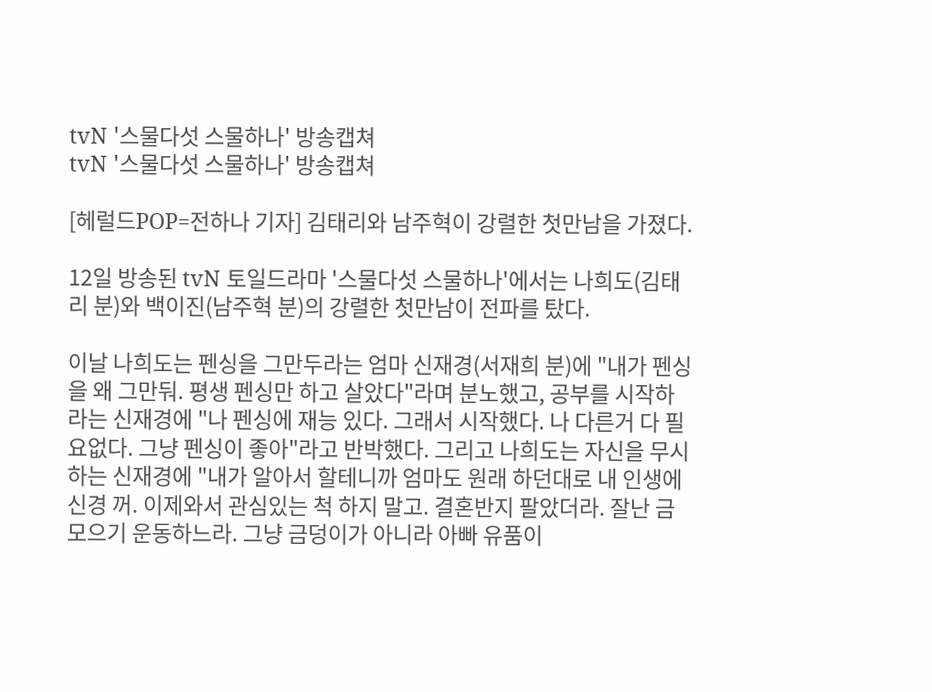tvN '스물다섯 스물하나' 방송캡쳐
tvN '스물다섯 스물하나' 방송캡쳐

[헤럴드POP=전하나 기자] 김태리와 남주혁이 강렬한 첫만남을 가졌다.

12일 방송된 tvN 토일드라마 '스물다섯 스물하나'에서는 나희도(김태리 분)와 백이진(남주혁 분)의 강렬한 첫만남이 전파를 탔다.

이날 나희도는 펜싱을 그만두라는 엄마 신재경(서재희 분)에 "내가 펜싱을 왜 그만둬. 평생 펜싱만 하고 살았다"라며 분노했고, 공부를 시작하라는 신재경에 "나 펜싱에 재능 있다. 그래서 시작했다. 나 다른거 다 필요없다. 그냥 펜싱이 좋아"라고 반박했다. 그리고 나희도는 자신을 무시하는 신재경에 "내가 알아서 할테니까 엄마도 원래 하던대로 내 인생에 신경 꺼. 이제와서 관심있는 척 하지 말고. 결혼반지 팔았더라. 잘난 금모으기 운동하느라. 그냥 금덩이가 아니라 아빠 유품이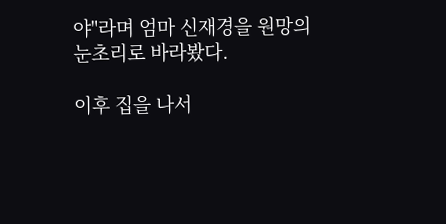야"라며 엄마 신재경을 원망의 눈초리로 바라봤다.

이후 집을 나서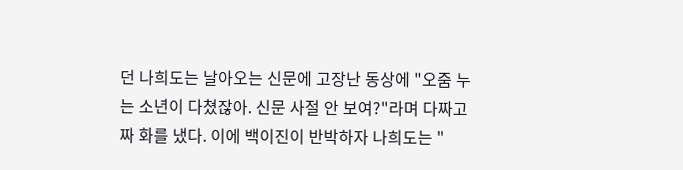던 나희도는 날아오는 신문에 고장난 동상에 "오줌 누는 소년이 다쳤잖아. 신문 사절 안 보여?"라며 다짜고짜 화를 냈다. 이에 백이진이 반박하자 나희도는 "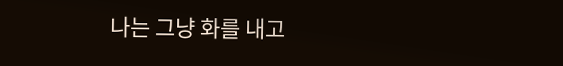나는 그냥 화를 내고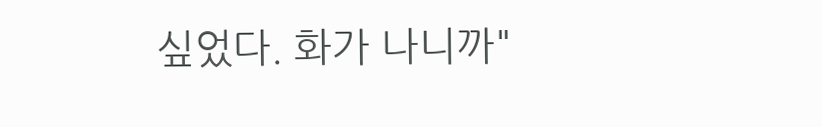싶었다. 화가 나니까"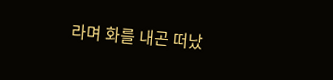라며 화를 내곤 떠났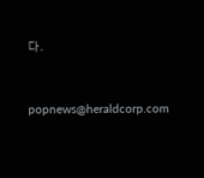다.


popnews@heraldcorp.com